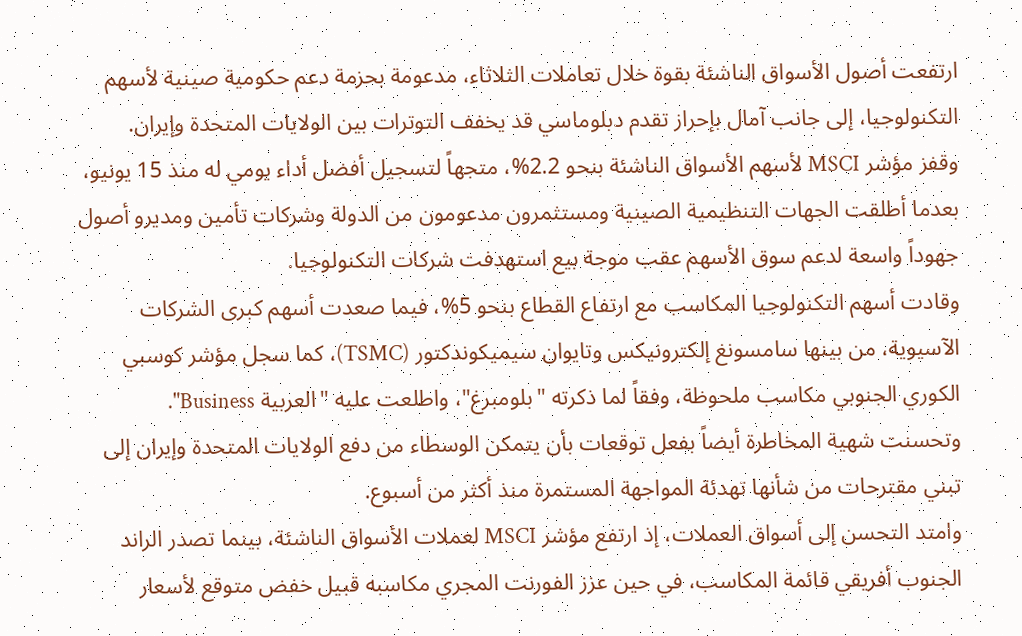ارتفعت أصول الأسواق الناشئة بقوة خلال تعاملات الثلاثاء، مدعومة بحزمة دعم حكومية صينية لأسهم التكنولوجيا، إلى جانب آمال بإحراز تقدم دبلوماسي قد يخفف التوترات بين الولايات المتحدة وإيران.
وقفز مؤشر MSCI لأسهم الأسواق الناشئة بنحو 2.2%، متجهاً لتسجيل أفضل أداء يومي له منذ 15 يونيو، بعدما أطلقت الجهات التنظيمية الصينية ومستثمرون مدعومون من الدولة وشركات تأمين ومديرو أصول جهوداً واسعة لدعم سوق الأسهم عقب موجة بيع استهدفت شركات التكنولوجيا.
وقادت أسهم التكنولوجيا المكاسب مع ارتفاع القطاع بنحو 5%، فيما صعدت أسهم كبرى الشركات الآسيوية، من بينها سامسونغ إلكترونيكس وتايوان سيميكوندكتور (TSMC)، كما سجل مؤشر كوسبي الكوري الجنوبي مكاسب ملحوظة، وفقاً لما ذكرته "بلومبرغ"، واطلعت عليه "العربية Business".
وتحسنت شهية المخاطرة أيضاً بفعل توقعات بأن يتمكن الوسطاء من دفع الولايات المتحدة وإيران إلى تبني مقترحات من شأنها تهدئة المواجهة المستمرة منذ أكثر من أسبوع.
وامتد التحسن إلى أسواق العملات، إذ ارتفع مؤشر MSCI لعملات الأسواق الناشئة، بينما تصدر الراند الجنوب أفريقي قائمة المكاسب، في حين عزز الفورنت المجري مكاسبه قبيل خفض متوقع لأسعار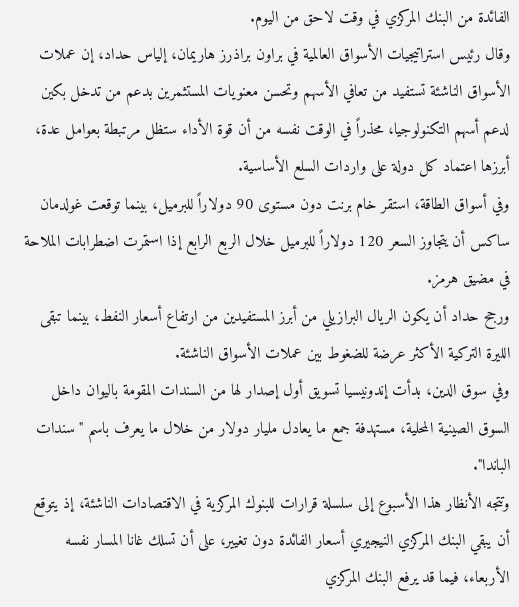الفائدة من البنك المركزي في وقت لاحق من اليوم.
وقال رئيس استراتيجيات الأسواق العالمية في براون براذرز هاريمان، إلياس حداد، إن عملات الأسواق الناشئة تستفيد من تعافي الأسهم وتحسن معنويات المستثمرين بدعم من تدخل بكين لدعم أسهم التكنولوجيا، محذراً في الوقت نفسه من أن قوة الأداء ستظل مرتبطة بعوامل عدة، أبرزها اعتماد كل دولة على واردات السلع الأساسية.
وفي أسواق الطاقة، استقر خام برنت دون مستوى 90 دولاراً للبرميل، بينما توقعت غولدمان ساكس أن يتجاوز السعر 120 دولاراً للبرميل خلال الربع الرابع إذا استمرت اضطرابات الملاحة في مضيق هرمز.
ورجح حداد أن يكون الريال البرازيلي من أبرز المستفيدين من ارتفاع أسعار النفط، بينما تبقى الليرة التركية الأكثر عرضة للضغوط بين عملات الأسواق الناشئة.
وفي سوق الدين، بدأت إندونيسيا تسويق أول إصدار لها من السندات المقومة باليوان داخل السوق الصينية المحلية، مستهدفة جمع ما يعادل مليار دولار من خلال ما يعرف باسم "سندات الباندا".
وتتجه الأنظار هذا الأسبوع إلى سلسلة قرارات للبنوك المركزية في الاقتصادات الناشئة، إذ يتوقع أن يبقي البنك المركزي النيجيري أسعار الفائدة دون تغيير، على أن تسلك غانا المسار نفسه الأربعاء، فيما قد يرفع البنك المركزي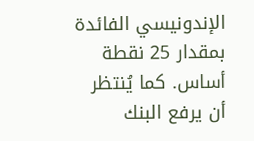الإندونيسي الفائدة بمقدار 25 نقطة أساس. كما يُنتظر أن يرفع البنك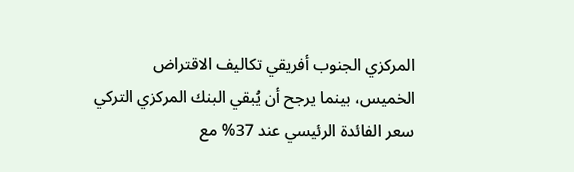المركزي الجنوب أفريقي تكاليف الاقتراض الخميس، بينما يرجح أن يُبقي البنك المركزي التركي سعر الفائدة الرئيسي عند 37% مع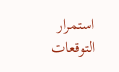استمرار التوقعات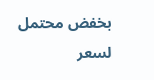بخفض محتمل لسعر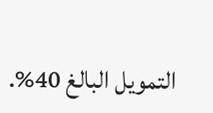التمويل البالغ 40%.